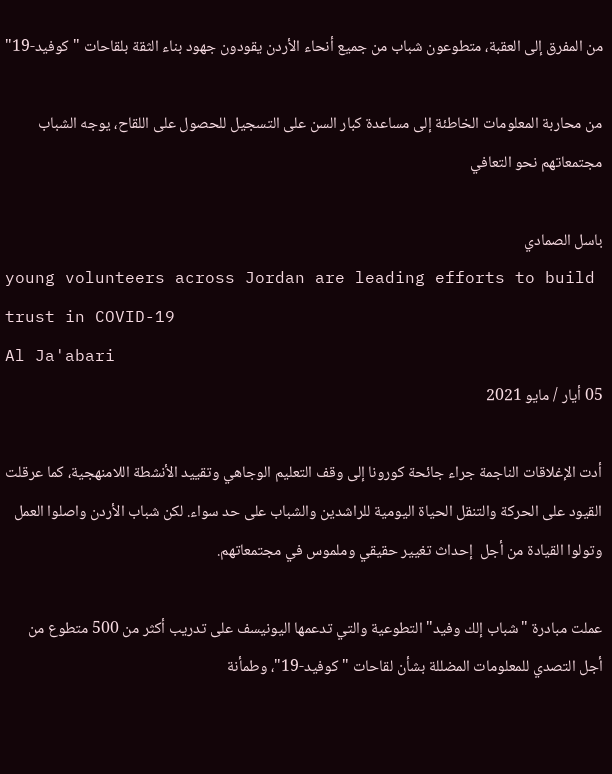من المفرق إلى العقبة، متطوعون شباب من جميع أنحاء الأردن يقودون جهود بناء الثقة بلقاحات "كوفيد-19"

من محاربة المعلومات الخاطئة إلى مساعدة كبار السن على التسجيل للحصول على اللقاح، يوجه الشباب مجتمعاتهم نحو التعافي

باسل الصمادي
young volunteers across Jordan are leading efforts to build trust in COVID-19
Al Ja'abari
05 أيار / مايو 2021

أدت الإغلاقات الناجمة جراء جائحة كورونا إلى وقف التعليم الوجاهي وتقييد الأنشطة اللامنهجية، كما عرقلت القيود على الحركة والتنقل الحياة اليومية للراشدين والشباب على حد سواء. لكن شباب الأردن واصلوا العمل وتولوا القيادة من أجل  إحداث تغيير حقيقي وملموس في مجتمعاتهم.

عملت مبادرة "شباب إلك وفيد" التطوعية والتي تدعمها اليونيسف على تدريب أكثر من 500 متطوع من أجل التصدي للمعلومات المضللة بشأن لقاحات "كوفيد-19"، وطمأنة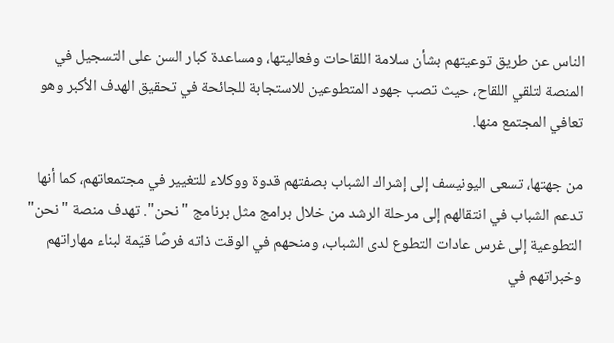الناس عن طريق توعيتهم بشأن سلامة اللقاحات وفعاليتها، ومساعدة كبار السن على التسجيل في المنصة لتلقي اللقاح، حيث تصب جهود المتطوعين للاستجابة للجائحة في تحقيق الهدف الأكبر وهو تعافي المجتمع منها.

من جهتها، تسعى اليونيسف إلى إشراك الشباب بصفتهم قدوة ووكلاء للتغيير في مجتمعاتهم، كما أنها تدعم الشباب في انتقالهم إلى مرحلة الرشد من خلال برامج مثل برنامج "نحن". تهدف منصة "نحن" التطوعية إلى غرس عادات التطوع لدى الشباب، ومنحهم في الوقت ذاته فرصًا قيّمة لبناء مهاراتهم وخبراتهم في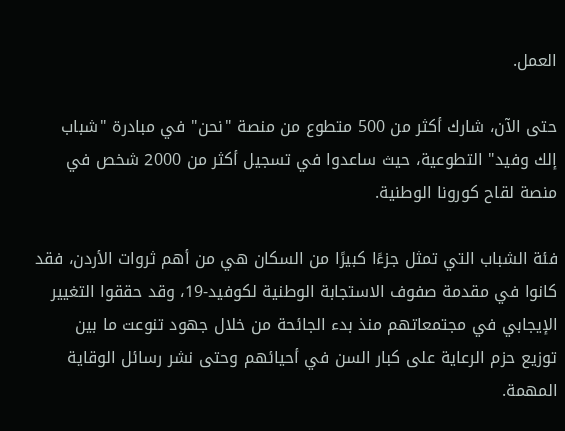العمل.

حتى الآن، شارك أكثر من 500 متطوع من منصة "نحن" في مبادرة "شباب إلك وفيد" التطوعية، حيث ساعدوا في تسجيل أكثر من 2000 شخص في منصة لقاح كورونا الوطنية.

فئة الشباب التي تمثل جزءًا كبيرًا من السكان هي من أهم ثروات الأردن، فقد كانوا في مقدمة صفوف الاستجابة الوطنية لكوفيد-19، وقد حققوا التغيير الإيجابي في مجتمعاتهم منذ بدء الجائحة من خلال جهود تنوعت ما بين توزيع حزم الرعاية على كبار السن في أحيائهم وحتى نشر رسائل الوقاية المهمة.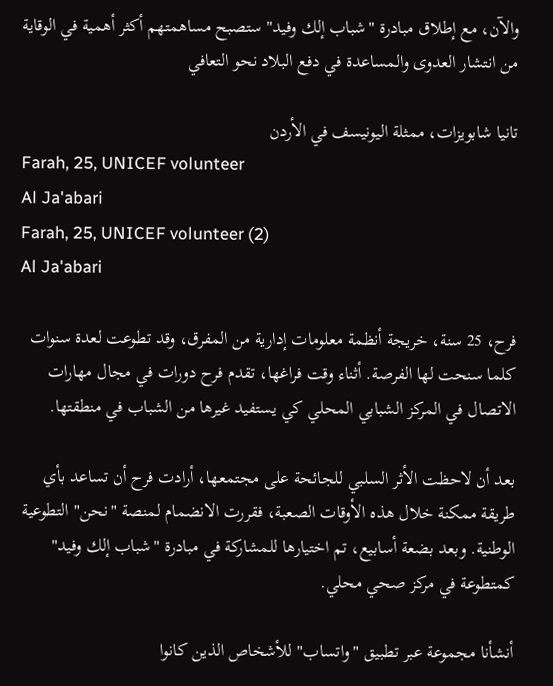والآن، مع إطلاق مبادرة "شباب إلك وفيد" ستصبح مساهمتهم أكثر أهمية في الوقاية من انتشار العدوى والمساعدة في دفع البلاد نحو التعافي

تانيا شابويزات، ممثلة اليونيسف في الأردن
Farah, 25, UNICEF volunteer
Al Ja'abari
Farah, 25, UNICEF volunteer (2)
Al Ja'abari

فرح، 25 سنة، خريجة أنظمة معلومات إدارية من المفرق، وقد تطوعت لعدة سنوات كلما سنحت لها الفرصة. أثناء وقت فراغها، تقدم فرح دورات في مجال مهارات الاتصال في المركز الشبابي المحلي كي يستفيد غيرها من الشباب في منطقتها.

بعد أن لاحظت الأثر السلبي للجائحة على مجتمعها، أرادت فرح أن تساعد بأي طريقة ممكنة خلال هذه الأوقات الصعبة، فقررت الانضمام لمنصة "نحن" التطوعية الوطنية. وبعد بضعة أسابيع، تم اختيارها للمشاركة في مبادرة "شباب إلك وفيد" كمتطوعة في مركز صحي محلي.

أنشأنا مجموعة عبر تطبيق "واتساب" للأشخاص الذين كانوا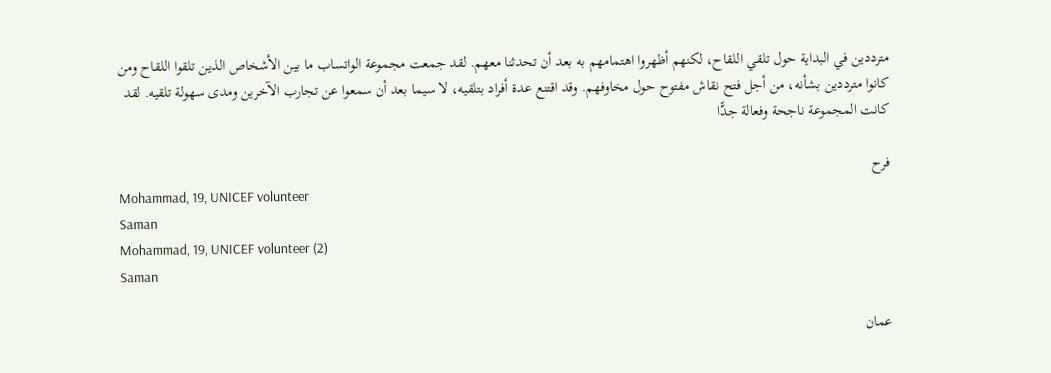مترددين في البداية حول تلقي اللقاح، لكنهم أظهروا اهتمامهم به بعد أن تحدثنا معهم. لقد جمعت مجموعة الواتساب ما بين الأشخاص الذين تلقوا اللقاح ومن كانوا مترددين بشأنه، من أجل فتح نقاش مفتوح حول مخاوفهم. وقد اقتنع عدة أفراد بتلقيه، لا سيما بعد أن سمعوا عن تجارب الآخرين ومدى سهولة تلقيه. لقد كانت المجموعة ناجحة وفعالة جدًّا

فرح
Mohammad, 19, UNICEF volunteer
Saman
Mohammad, 19, UNICEF volunteer (2)
Saman

عمان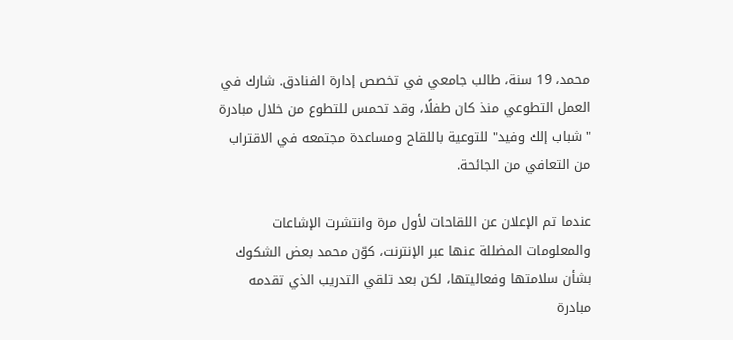محمد، 19 سنة، طالب جامعي في تخصص إدارة الفنادق. شارك في العمل التطوعي منذ كان طفلًا، وقد تحمس للتطوع من خلال مبادرة "شباب إلك وفيد" للتوعية باللقاح ومساعدة مجتمعه في الاقتراب من التعافي من الجائحة.

عندما تم الإعلان عن اللقاحات لأول مرة وانتشرت الإشاعات والمعلومات المضللة عنها عبر الإنترنت، كوّن محمد بعض الشكوك بشأن سلامتها وفعاليتها، لكن بعد تلقي التدريب الذي تقدمه مبادرة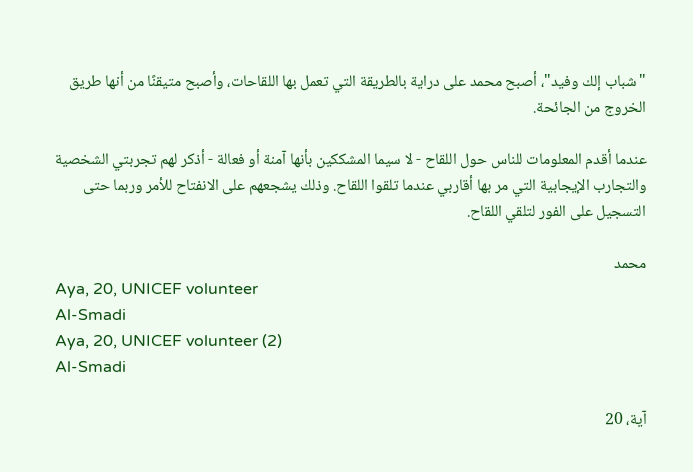"شباب إلك وفيد"، أصبح محمد على دراية بالطريقة التي تعمل بها اللقاحات، وأصبح متيقنًا من أنها طريق الخروج من الجائحة.

عندما أقدم المعلومات للناس حول اللقاح - لا سيما المشككين بأنها آمنة أو فعالة - أذكر لهم تجربتي الشخصية والتجارب الإيجابية التي مر بها أقاربي عندما تلقوا اللقاح. وذلك يشجعهم على الانفتاح للأمر وربما حتى التسجيل على الفور لتلقي اللقاح.

محمد
Aya, 20, UNICEF volunteer
Al-Smadi
Aya, 20, UNICEF volunteer (2)
Al-Smadi

آية، 20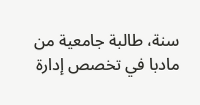سنة، طالبة جامعية من مادبا في تخصص إدارة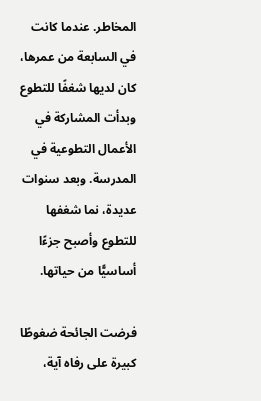المخاطر. عندما كانت في السابعة من عمرها، كان لديها شغفًا للتطوع وبدأت المشاركة في الأعمال التطوعية في المدرسة. وبعد سنوات عديدة، نما شغفها للتطوع وأصبح جزءًا أساسيًّا من حياتها.

فرضت الجائحة ضغوطًا كبيرة على رفاه آية،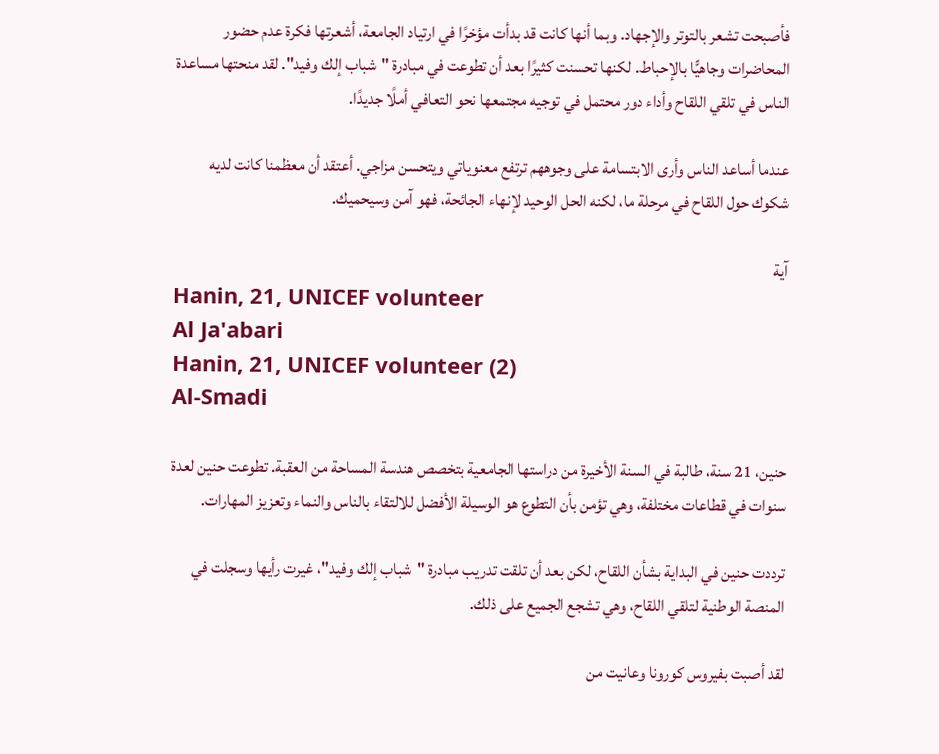فأصبحت تشعر بالتوتر والإجهاد. وبما أنها كانت قد بدأت مؤخرًا في ارتياد الجامعة، أشعرتها فكرة عدم حضور المحاضرات وجاهيًّا بالإحباط. لكنها تحسنت كثيرًا بعد أن تطوعت في مبادرة "شباب إلك وفيد". لقد منحتها مساعدة الناس في تلقي اللقاح وأداء دور محتمل في توجيه مجتمعها نحو التعافي أملًا جديدًا.

عندما أساعد الناس وأرى الابتسامة على وجوههم ترتفع معنوياتي ويتحسن مزاجي. أعتقد أن معظمنا كانت لديه شكوك حول اللقاح في مرحلة ما، لكنه الحل الوحيد لإنهاء الجائحة، فهو آمن وسيحميك.

آية
Hanin, 21, UNICEF volunteer
Al Ja'abari
Hanin, 21, UNICEF volunteer (2)
Al-Smadi

حنين، 21 سنة، طالبة في السنة الأخيرة من دراستها الجامعية بتخصص هندسة المساحة من العقبة. تطوعت حنين لعدة سنوات في قطاعات مختلفة، وهي تؤمن بأن التطوع هو الوسيلة الأفضل للالتقاء بالناس والنماء وتعزيز المهارات.

ترددت حنين في البداية بشأن اللقاح، لكن بعد أن تلقت تدريب مبادرة "شباب إلك وفيد"، غيرت رأيها وسجلت في المنصة الوطنية لتلقي اللقاح، وهي تشجع الجميع على ذلك.

لقد أصبت بفيروس كورونا وعانيت من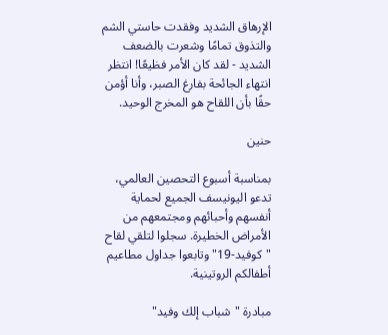الإرهاق الشديد وفقدت حاستي الشم والتذوق تمامًا وشعرت بالضعف الشديد - لقد كان الأمر فظيعًا! انتظر انتهاء الجائحة بفارغ الصبر، وأنا أؤمن حقًا بأن اللقاح هو المخرج الوحيد.

حنين

بمناسبة أسبوع التحصين العالمي، تدعو اليونيسف الجميع لحماية أنفسهم وأحبائهم ومجتمعهم من الأمراض الخطيرة. سجلوا لتلقي لقاح "كوفيد-19" وتابعوا جداول مطاعيم أطفالكم الروتينية.

مبادرة "شباب إلك وفيد"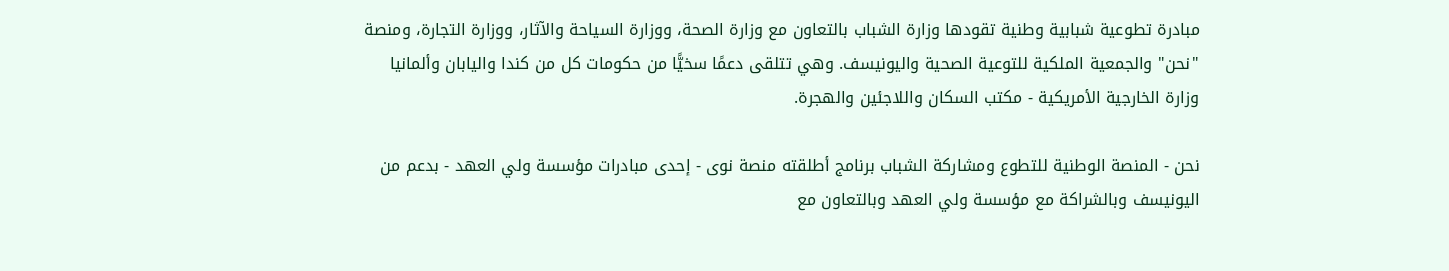مبادرة تطوعية شبابية وطنية تقودها وزارة الشباب بالتعاون مع وزارة الصحة، ووزارة السياحة والآثار، ووزارة التجارة، ومنصة "نحن" والجمعية الملكية للتوعية الصحية واليونيسف. وهي تتلقى دعمًا سخيًّا من حكومات كل من كندا واليابان وألمانيا وزارة الخارجية الأمريكية - مكتب السكان واللاجئين والهجرة.

نحن - المنصة الوطنية للتطوع ومشاركة الشباب برنامج أطلقته منصة نوى - إحدى مبادرات مؤسسة ولي العهد - بدعم من اليونيسف وبالشراكة مع مؤسسة ولي العهد وبالتعاون مع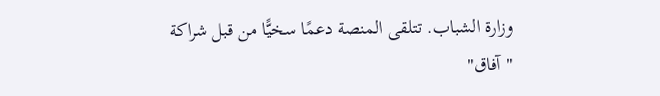وزارة الشباب. تتلقى المنصة دعمًا سخيًّا من قبل شراكة "آفاق"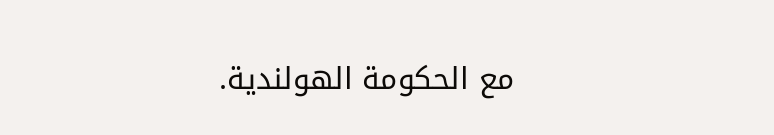مع الحكومة الهولندية.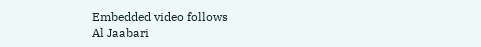Embedded video follows
Al Jaabari